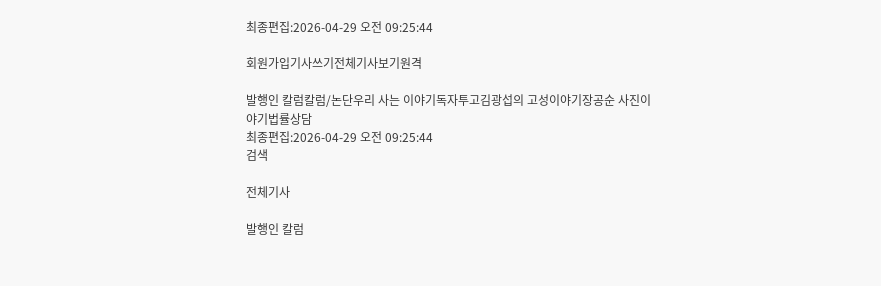최종편집:2026-04-29 오전 09:25:44

회원가입기사쓰기전체기사보기원격

발행인 칼럼칼럼/논단우리 사는 이야기독자투고김광섭의 고성이야기장공순 사진이야기법률상담
최종편집:2026-04-29 오전 09:25:44
검색

전체기사

발행인 칼럼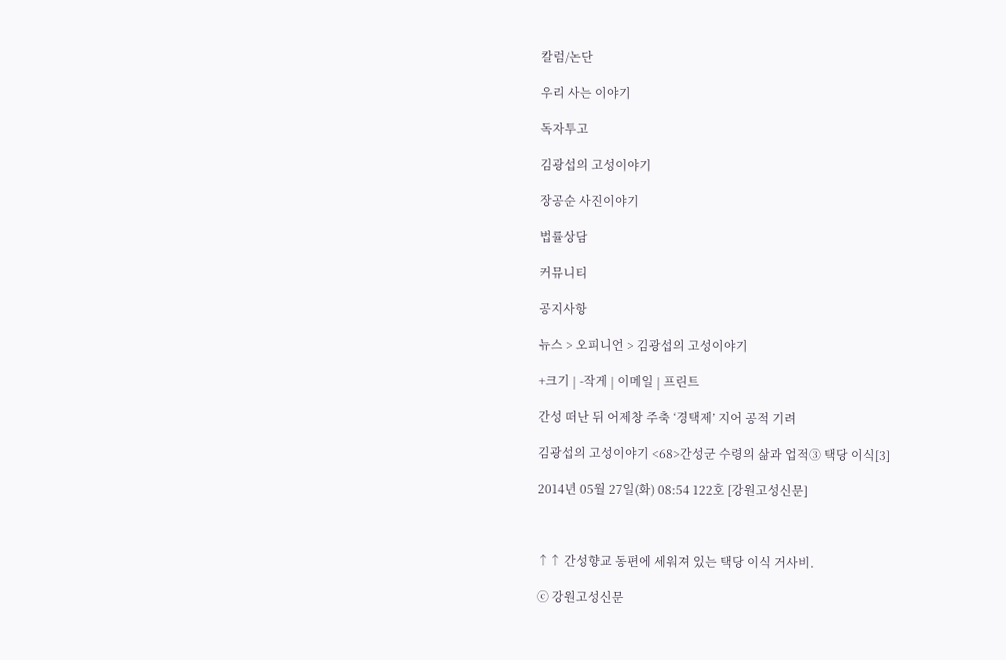칼럼/논단

우리 사는 이야기

독자투고

김광섭의 고성이야기

장공순 사진이야기

법률상담

커뮤니티

공지사항

뉴스 > 오피니언 > 김광섭의 고성이야기

+크기 | -작게 | 이메일 | 프린트

간성 떠난 뒤 어제창 주축 ‘경택제’ 지어 공적 기려

김광섭의 고성이야기 <68>간성군 수령의 삶과 업적③ 택당 이식[3]

2014년 05월 27일(화) 08:54 122호 [강원고성신문]



↑↑ 간성향교 동편에 세워져 있는 택당 이식 거사비.

ⓒ 강원고성신문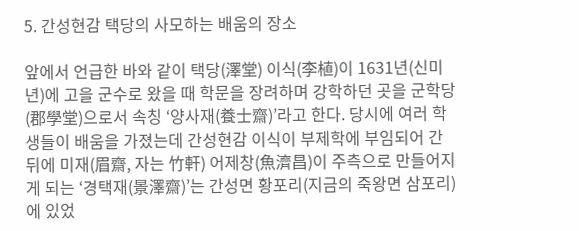5. 간성현감 택당의 사모하는 배움의 장소

앞에서 언급한 바와 같이 택당(澤堂) 이식(李植)이 1631년(신미년)에 고을 군수로 왔을 때 학문을 장려하며 강학하던 곳을 군학당(郡學堂)으로서 속칭 ‘양사재(養士齋)’라고 한다. 당시에 여러 학생들이 배움을 가졌는데 간성현감 이식이 부제학에 부임되어 간 뒤에 미재(眉齋, 자는 竹軒) 어제창(魚濟昌)이 주측으로 만들어지게 되는 ‘경택재(景澤齋)’는 간성면 황포리(지금의 죽왕면 삼포리)에 있었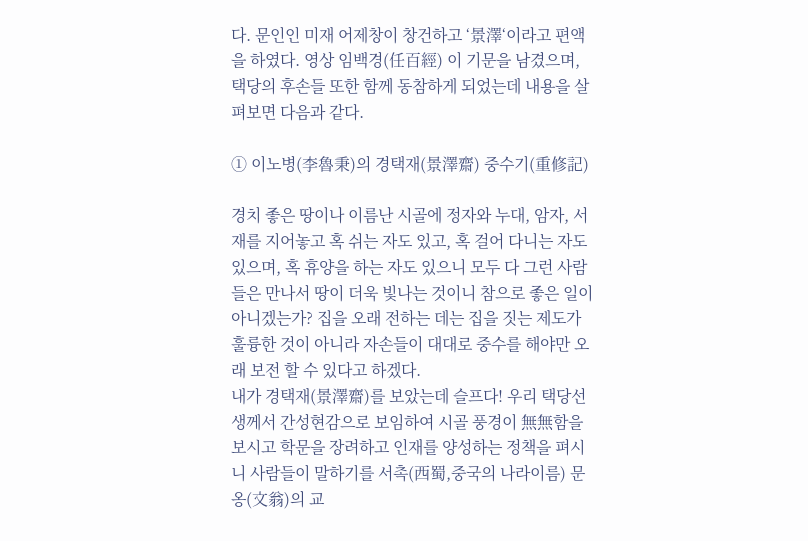다. 문인인 미재 어제창이 창건하고 ‘景澤‘이라고 편액을 하였다. 영상 임백경(任百經) 이 기문을 남겼으며, 택당의 후손들 또한 함께 동참하게 되었는데 내용을 살펴보면 다음과 같다.

① 이노병(李魯秉)의 경택재(景澤齋) 중수기(重修記)

경치 좋은 땅이나 이름난 시골에 정자와 누대, 암자, 서재를 지어놓고 혹 쉬는 자도 있고, 혹 걸어 다니는 자도 있으며, 혹 휴양을 하는 자도 있으니 모두 다 그런 사람들은 만나서 땅이 더욱 빛나는 것이니 참으로 좋은 일이 아니겠는가? 집을 오래 전하는 데는 집을 짓는 제도가 훌륭한 것이 아니라 자손들이 대대로 중수를 해야만 오래 보전 할 수 있다고 하겠다.
내가 경택재(景澤齋)를 보았는데 슬프다! 우리 택당선생께서 간성현감으로 보임하여 시골 풍경이 無無함을 보시고 학문을 장려하고 인재를 양성하는 정책을 펴시니 사람들이 말하기를 서촉(西蜀,중국의 나라이름) 문옹(文翁)의 교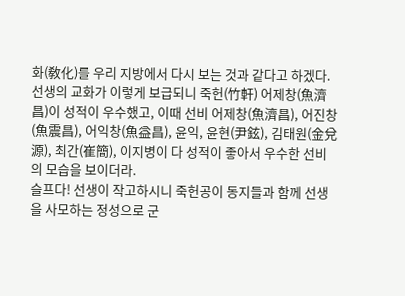화(敎化)를 우리 지방에서 다시 보는 것과 같다고 하겠다. 선생의 교화가 이렇게 보급되니 죽헌(竹軒) 어제창(魚濟昌)이 성적이 우수했고, 이때 선비 어제창(魚濟昌), 어진창(魚震昌), 어익창(魚益昌), 윤익, 윤현(尹鉉), 김태원(金兌源), 최간(崔簡), 이지병이 다 성적이 좋아서 우수한 선비의 모습을 보이더라.
슬프다! 선생이 작고하시니 죽헌공이 동지들과 함께 선생을 사모하는 정성으로 군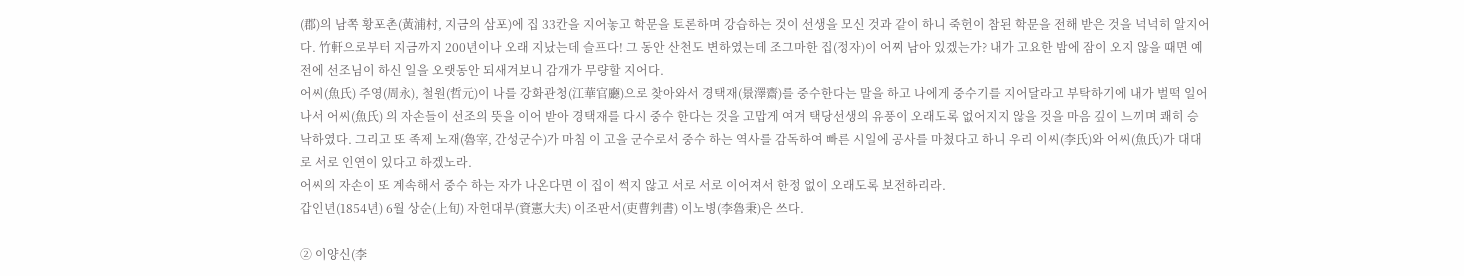(郡)의 남쪽 황포촌(黃浦村, 지금의 삼포)에 집 33칸을 지어놓고 학문을 토론하며 강습하는 것이 선생을 모신 것과 같이 하니 죽헌이 참된 학문을 전해 받은 것을 넉넉히 알지어다. 竹軒으로부터 지금까지 200년이나 오래 지났는데 슬프다! 그 동안 산천도 변하였는데 조그마한 집(정자)이 어찌 남아 있겠는가? 내가 고요한 밤에 잠이 오지 않을 때면 예전에 선조님이 하신 일을 오랫동안 되새겨보니 감개가 무량할 지어다.
어씨(魚氏) 주영(周永), 철원(哲元)이 나를 강화관청(江華官廳)으로 찾아와서 경택재(景澤齋)를 중수한다는 말을 하고 나에게 중수기를 지어달라고 부탁하기에 내가 벌떡 일어나서 어씨(魚氏) 의 자손들이 선조의 뜻을 이어 받아 경택재를 다시 중수 한다는 것을 고맙게 여겨 택당선생의 유풍이 오래도록 없어지지 않을 것을 마음 깊이 느끼며 쾌히 승낙하였다. 그리고 또 족제 노재(魯宰, 간성군수)가 마침 이 고을 군수로서 중수 하는 역사를 감독하여 빠른 시일에 공사를 마쳤다고 하니 우리 이씨(李氏)와 어씨(魚氏)가 대대로 서로 인연이 있다고 하겠노라.
어씨의 자손이 또 계속해서 중수 하는 자가 나온다면 이 집이 썩지 않고 서로 서로 이어져서 한정 없이 오래도록 보전하리라.
갑인년(1854년) 6월 상순(上旬) 자헌대부(資憲大夫) 이조판서(吏曹判書) 이노병(李魯秉)은 쓰다.

② 이양신(李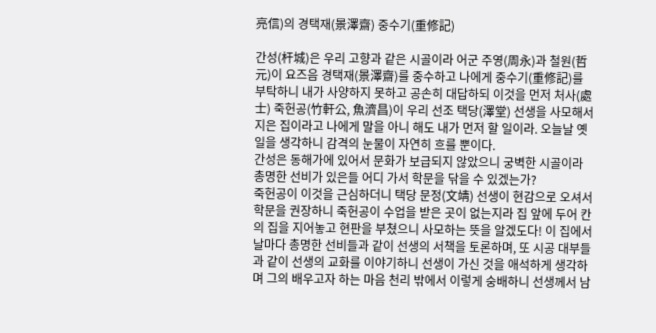亮信)의 경택재(景澤齋) 중수기(重修記)

간성(杆城)은 우리 고향과 같은 시골이라 어군 주영(周永)과 철원(哲元)이 요즈음 경택재(景澤齋)를 중수하고 나에게 중수기(重修記)를 부탁하니 내가 사양하지 못하고 공손히 대답하되 이것을 먼저 처사(處士) 죽헌공(竹軒公, 魚濟昌)이 우리 선조 택당(澤堂) 선생을 사모해서 지은 집이라고 나에게 말을 아니 해도 내가 먼저 할 일이라. 오늘날 옛일을 생각하니 감격의 눈물이 자연히 흐를 뿐이다.
간성은 동해가에 있어서 문화가 보급되지 않았으니 궁벽한 시골이라 총명한 선비가 있은들 어디 가서 학문을 닦을 수 있겠는가?
죽헌공이 이것을 근심하더니 택당 문정(文靖) 선생이 현감으로 오셔서 학문을 권장하니 죽헌공이 수업을 받은 곳이 없는지라 집 앞에 두어 칸의 집을 지어놓고 현판을 부쳤으니 사모하는 뜻을 알겠도다! 이 집에서 날마다 총명한 선비들과 같이 선생의 서책을 토론하며, 또 시공 대부들과 같이 선생의 교화를 이야기하니 선생이 가신 것을 애석하게 생각하며 그의 배우고자 하는 마음 천리 밖에서 이렇게 숭배하니 선생께서 남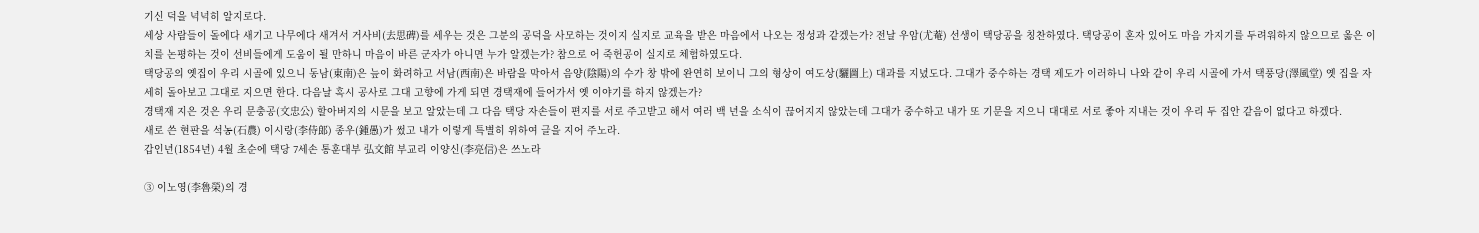기신 덕을 넉넉히 알지로다.
세상 사람들이 돌에다 새기고 나무에다 새겨서 거사비(去思碑)를 세우는 것은 그분의 공덕을 사모하는 것이지 실지로 교육을 받은 마음에서 나오는 정성과 같겠는가? 전날 우암(尤菴) 선생이 택당공을 칭찬하였다. 택당공이 혼자 있어도 마음 가지기를 두려워하지 않으므로 옳은 이치를 논평하는 것이 선비들에게 도움이 될 만하니 마음이 바른 군자가 아니면 누가 알겠는가? 참으로 어 죽헌공이 실지로 체험하였도다.
택당공의 옛집이 우리 시골에 있으니 동남(東南)은 늪이 화려하고 서남(西南)은 바람을 막아서 음양(陰陽)의 수가 창 밖에 완연히 보이니 그의 형상이 여도상(驪圖上) 대과를 지녔도다. 그대가 중수하는 경택 제도가 이러하니 나와 같이 우리 시골에 가서 택풍당(澤風堂) 옛 집을 자세히 돌아보고 그대로 지으면 한다. 다음날 혹시 공사로 그대 고향에 가게 되면 경택재에 들어가서 옛 이야기를 하지 않겠는가?
경택재 지은 것은 우리 문충공(文忠公) 할아버지의 시문을 보고 알았는데 그 다음 택당 자손들이 편지를 서로 주고받고 해서 여러 백 년을 소식이 끊어지지 않았는데 그대가 중수하고 내가 또 기문을 지으니 대대로 서로 좋아 지내는 것이 우리 두 집안 같음이 없다고 하겠다.
새로 쓴 현판을 석농(石農) 이시랑(李侍郞) 종우(鍾愚)가 썼고 내가 이렇게 특별히 위하여 글을 지어 주노라.
갑인년(1854년) 4월 초순에 택당 7세손 통훈대부 弘文館 부교리 이양신(李亮信)은 쓰노라

③ 이노영(李魯榮)의 경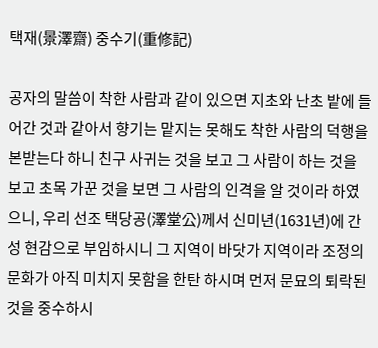택재(景澤齋) 중수기(重修記)

공자의 말씀이 착한 사람과 같이 있으면 지초와 난초 밭에 들어간 것과 같아서 향기는 맡지는 못해도 착한 사람의 덕행을 본받는다 하니 친구 사귀는 것을 보고 그 사람이 하는 것을 보고 초목 가꾼 것을 보면 그 사람의 인격을 알 것이라 하였으니, 우리 선조 택당공(澤堂公)께서 신미년(1631년)에 간성 현감으로 부임하시니 그 지역이 바닷가 지역이라 조정의 문화가 아직 미치지 못함을 한탄 하시며 먼저 문묘의 퇴락된 것을 중수하시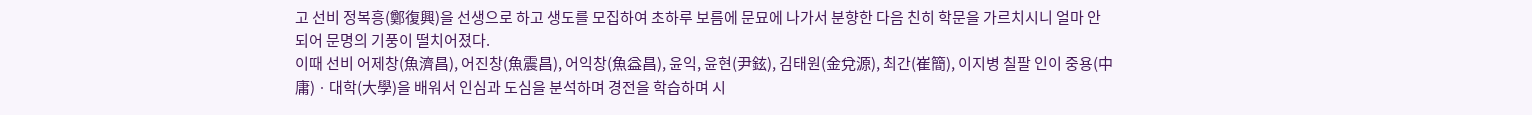고 선비 정복흥(鄭復興)을 선생으로 하고 생도를 모집하여 초하루 보름에 문묘에 나가서 분향한 다음 친히 학문을 가르치시니 얼마 안 되어 문명의 기풍이 떨치어졌다.
이때 선비 어제창(魚濟昌), 어진창(魚震昌), 어익창(魚益昌), 윤익, 윤현(尹鉉), 김태원(金兌源), 최간(崔簡), 이지병 칠팔 인이 중용(中庸)ㆍ대학(大學)을 배워서 인심과 도심을 분석하며 경전을 학습하며 시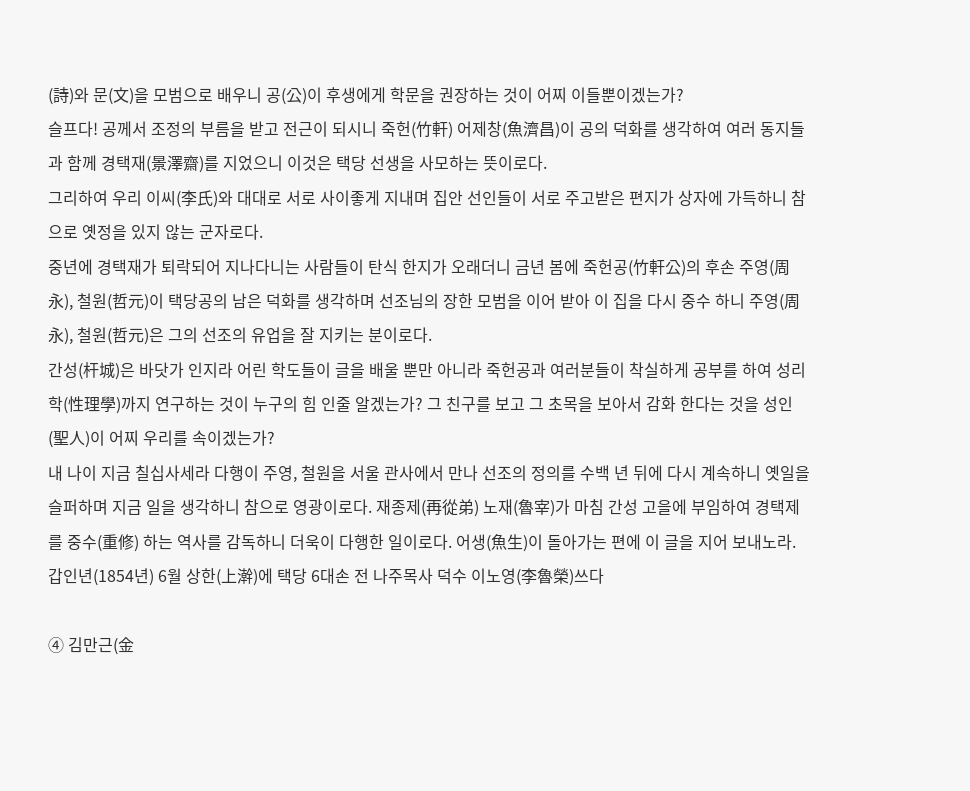(詩)와 문(文)을 모범으로 배우니 공(公)이 후생에게 학문을 권장하는 것이 어찌 이들뿐이겠는가?
슬프다! 공께서 조정의 부름을 받고 전근이 되시니 죽헌(竹軒) 어제창(魚濟昌)이 공의 덕화를 생각하여 여러 동지들과 함께 경택재(景澤齋)를 지었으니 이것은 택당 선생을 사모하는 뜻이로다.
그리하여 우리 이씨(李氏)와 대대로 서로 사이좋게 지내며 집안 선인들이 서로 주고받은 편지가 상자에 가득하니 참으로 옛정을 있지 않는 군자로다.
중년에 경택재가 퇴락되어 지나다니는 사람들이 탄식 한지가 오래더니 금년 봄에 죽헌공(竹軒公)의 후손 주영(周永), 철원(哲元)이 택당공의 남은 덕화를 생각하며 선조님의 장한 모범을 이어 받아 이 집을 다시 중수 하니 주영(周永), 철원(哲元)은 그의 선조의 유업을 잘 지키는 분이로다.
간성(杆城)은 바닷가 인지라 어린 학도들이 글을 배울 뿐만 아니라 죽헌공과 여러분들이 착실하게 공부를 하여 성리학(性理學)까지 연구하는 것이 누구의 힘 인줄 알겠는가? 그 친구를 보고 그 초목을 보아서 감화 한다는 것을 성인(聖人)이 어찌 우리를 속이겠는가?
내 나이 지금 칠십사세라 다행이 주영, 철원을 서울 관사에서 만나 선조의 정의를 수백 년 뒤에 다시 계속하니 옛일을 슬퍼하며 지금 일을 생각하니 참으로 영광이로다. 재종제(再從弟) 노재(魯宰)가 마침 간성 고을에 부임하여 경택제를 중수(重修) 하는 역사를 감독하니 더욱이 다행한 일이로다. 어생(魚生)이 돌아가는 편에 이 글을 지어 보내노라.
갑인년(1854년) 6월 상한(上澣)에 택당 6대손 전 나주목사 덕수 이노영(李魯榮)쓰다

④ 김만근(金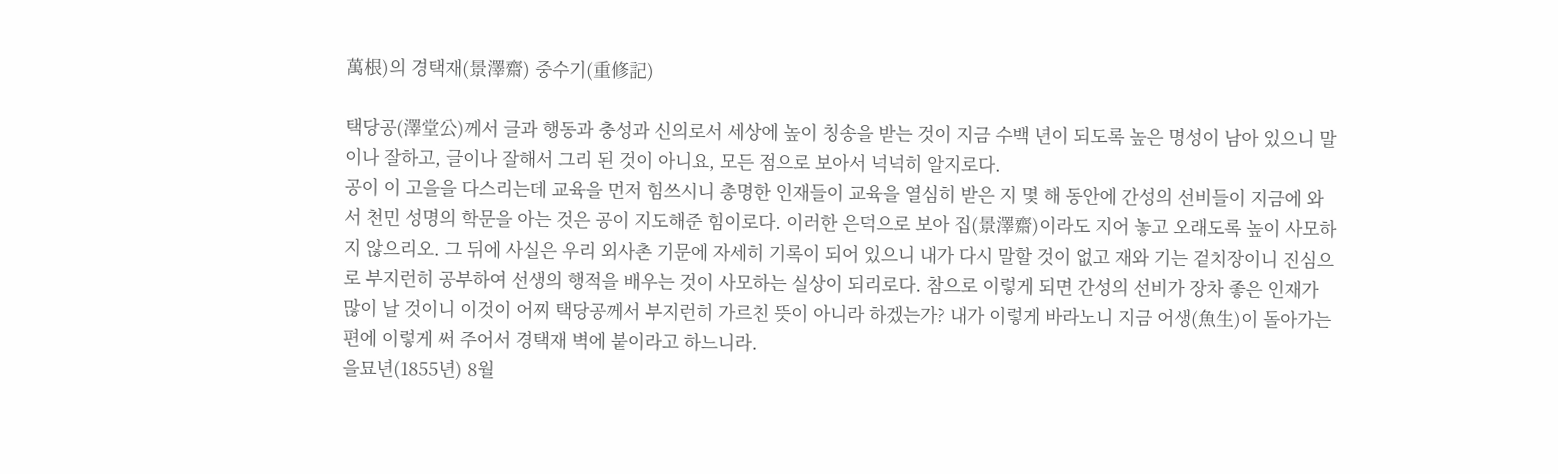萬根)의 경택재(景澤齋) 중수기(重修記)

택당공(澤堂公)께서 글과 행동과 충성과 신의로서 세상에 높이 칭송을 받는 것이 지금 수백 년이 되도록 높은 명성이 남아 있으니 말이나 잘하고, 글이나 잘해서 그리 된 것이 아니요, 모든 점으로 보아서 넉넉히 알지로다.
공이 이 고을을 다스리는데 교육을 먼저 힘쓰시니 총명한 인재들이 교육을 열심히 받은 지 몇 해 동안에 간성의 선비들이 지금에 와서 천민 성명의 학문을 아는 것은 공이 지도해준 힘이로다. 이러한 은덕으로 보아 집(景澤齋)이라도 지어 놓고 오래도록 높이 사모하지 않으리오. 그 뒤에 사실은 우리 외사촌 기문에 자세히 기록이 되어 있으니 내가 다시 말할 것이 없고 재와 기는 겉치장이니 진심으로 부지런히 공부하여 선생의 행적을 배우는 것이 사모하는 실상이 되리로다. 참으로 이렇게 되면 간성의 선비가 장차 좋은 인재가 많이 날 것이니 이것이 어찌 택당공께서 부지런히 가르친 뜻이 아니라 하겠는가? 내가 이렇게 바라노니 지금 어생(魚生)이 돌아가는 편에 이렇게 써 주어서 경택재 벽에 붙이라고 하느니라.
을묘년(1855년) 8월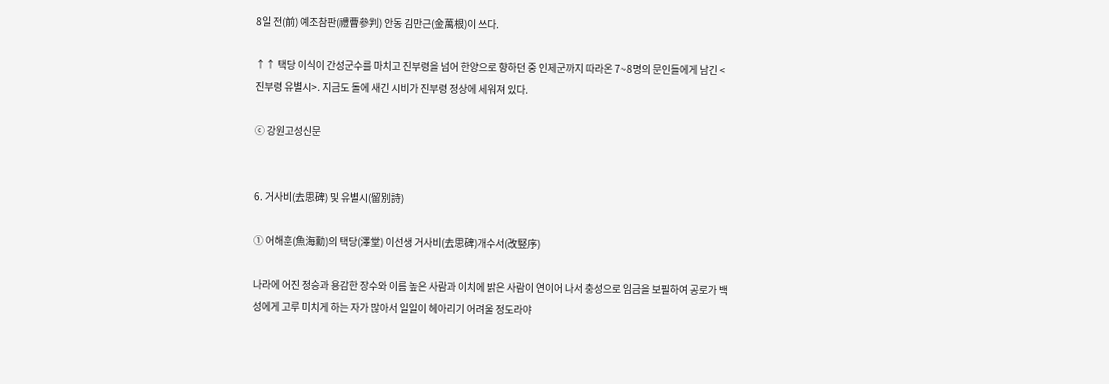8일 전(前) 예조참판(禮曹參判) 안동 김만근(金萬根)이 쓰다.

↑↑ 택당 이식이 간성군수를 마치고 진부령을 넘어 한양으로 향하던 중 인제군까지 따라온 7~8명의 문인들에게 남긴 <진부령 유별시>. 지금도 돌에 새긴 시비가 진부령 정상에 세워져 있다.

ⓒ 강원고성신문


6. 거사비(去思碑) 및 유별시(留別詩)

① 어해훈(魚海勳)의 택당(澤堂) 이선생 거사비(去思碑)개수서(改竪序)

나라에 어진 정승과 용감한 장수와 이름 높은 사람과 이치에 밝은 사람이 연이어 나서 충성으로 임금을 보필하여 공로가 백성에게 고루 미치게 하는 자가 많아서 일일이 헤아리기 어려울 정도라야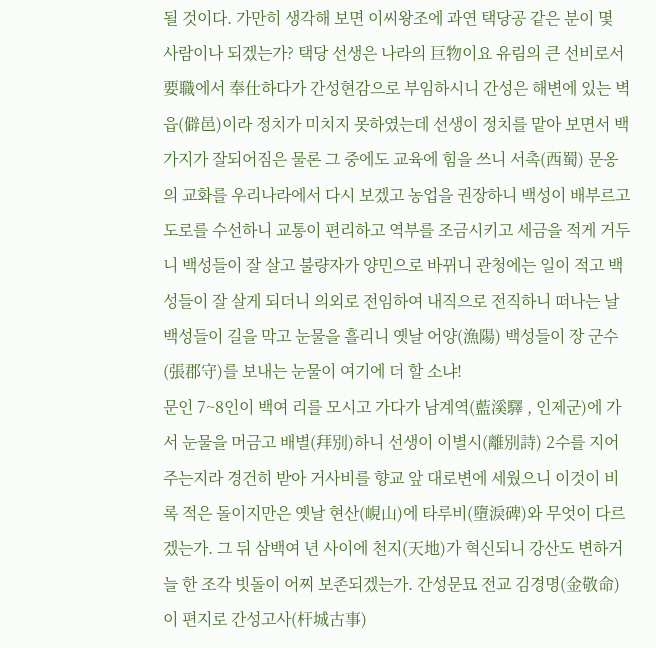될 것이다. 가만히 생각해 보면 이씨왕조에 과연 택당공 같은 분이 몇 사람이나 되겠는가? 택당 선생은 나라의 巨物이요 유림의 큰 선비로서 要職에서 奉仕하다가 간성현감으로 부임하시니 간성은 해변에 있는 벽읍(僻邑)이라 정치가 미치지 못하였는데 선생이 정치를 맡아 보면서 백 가지가 잘되어짐은 물론 그 중에도 교육에 힘을 쓰니 서촉(西蜀) 문옹의 교화를 우리나라에서 다시 보겠고 농업을 권장하니 백성이 배부르고 도로를 수선하니 교통이 편리하고 역부를 조금시키고 세금을 적게 거두니 백성들이 잘 살고 불량자가 양민으로 바뀌니 관청에는 일이 적고 백성들이 잘 살게 되더니 의외로 전임하여 내직으로 전직하니 떠나는 날 백성들이 길을 막고 눈물을 흘리니 옛날 어양(漁陽) 백성들이 장 군수(張郡守)를 보내는 눈물이 여기에 더 할 소냐!
문인 7~8인이 백여 리를 모시고 가다가 남계역(藍溪驛 , 인제군)에 가서 눈물을 머금고 배별(拜別)하니 선생이 이별시(離別詩) 2수를 지어 주는지라 경건히 받아 거사비를 향교 앞 대로변에 세웠으니 이것이 비록 적은 돌이지만은 옛날 현산(峴山)에 타루비(墮淚碑)와 무엇이 다르겠는가. 그 뒤 삼백여 년 사이에 천지(天地)가 혁신되니 강산도 변하거늘 한 조각 빗돌이 어찌 보존되겠는가. 간성문묘 전교 김경명(金敬命)이 편지로 간성고사(杆城古事)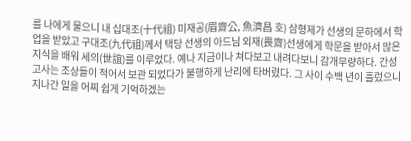를 나에게 물으니 내 십대조(十代祖) 미재공(眉齋公, 魚濟昌 호) 삼형제가 선생의 문하에서 학업을 받았고 구대조(九代祖)께서 택당 선생의 아드님 외재(畏齋)선생에게 학문을 받아서 많은 지식을 배워 세의(世誼)를 이루었다. 예나 지금이나 쳐다보고 내려다보니 감개무량하다. 간성고사는 조상들이 적어서 보관 되었다가 불행하게 난리에 타버렸다. 그 사이 수백 년이 흘렀으니 지나간 일을 어찌 쉽게 기억하겠는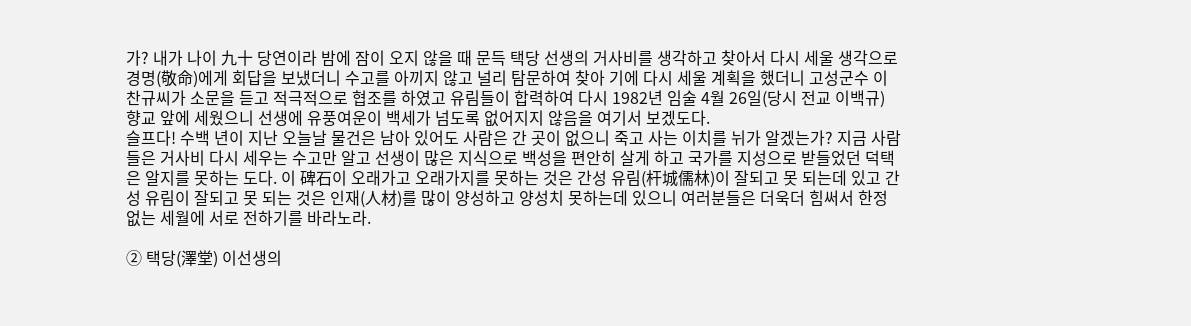가? 내가 나이 九十 당연이라 밤에 잠이 오지 않을 때 문득 택당 선생의 거사비를 생각하고 찾아서 다시 세울 생각으로 경명(敬命)에게 회답을 보냈더니 수고를 아끼지 않고 널리 탐문하여 찾아 기에 다시 세울 계획을 했더니 고성군수 이찬규씨가 소문을 듣고 적극적으로 협조를 하였고 유림들이 합력하여 다시 1982년 임술 4월 26일(당시 전교 이백규) 향교 앞에 세웠으니 선생에 유풍여운이 백세가 넘도록 없어지지 않음을 여기서 보겠도다.
슬프다! 수백 년이 지난 오늘날 물건은 남아 있어도 사람은 간 곳이 없으니 죽고 사는 이치를 뉘가 알겠는가? 지금 사람들은 거사비 다시 세우는 수고만 알고 선생이 많은 지식으로 백성을 편안히 살게 하고 국가를 지성으로 받들었던 덕택은 알지를 못하는 도다. 이 碑石이 오래가고 오래가지를 못하는 것은 간성 유림(杆城儒林)이 잘되고 못 되는데 있고 간성 유림이 잘되고 못 되는 것은 인재(人材)를 많이 양성하고 양성치 못하는데 있으니 여러분들은 더욱더 힘써서 한정 없는 세월에 서로 전하기를 바라노라.

② 택당(澤堂) 이선생의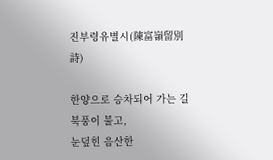진부령유별시(陳富嶺留別詩)

한양으로 승차되어 가는 길 북풍이 불고,
눈덮힌 음산한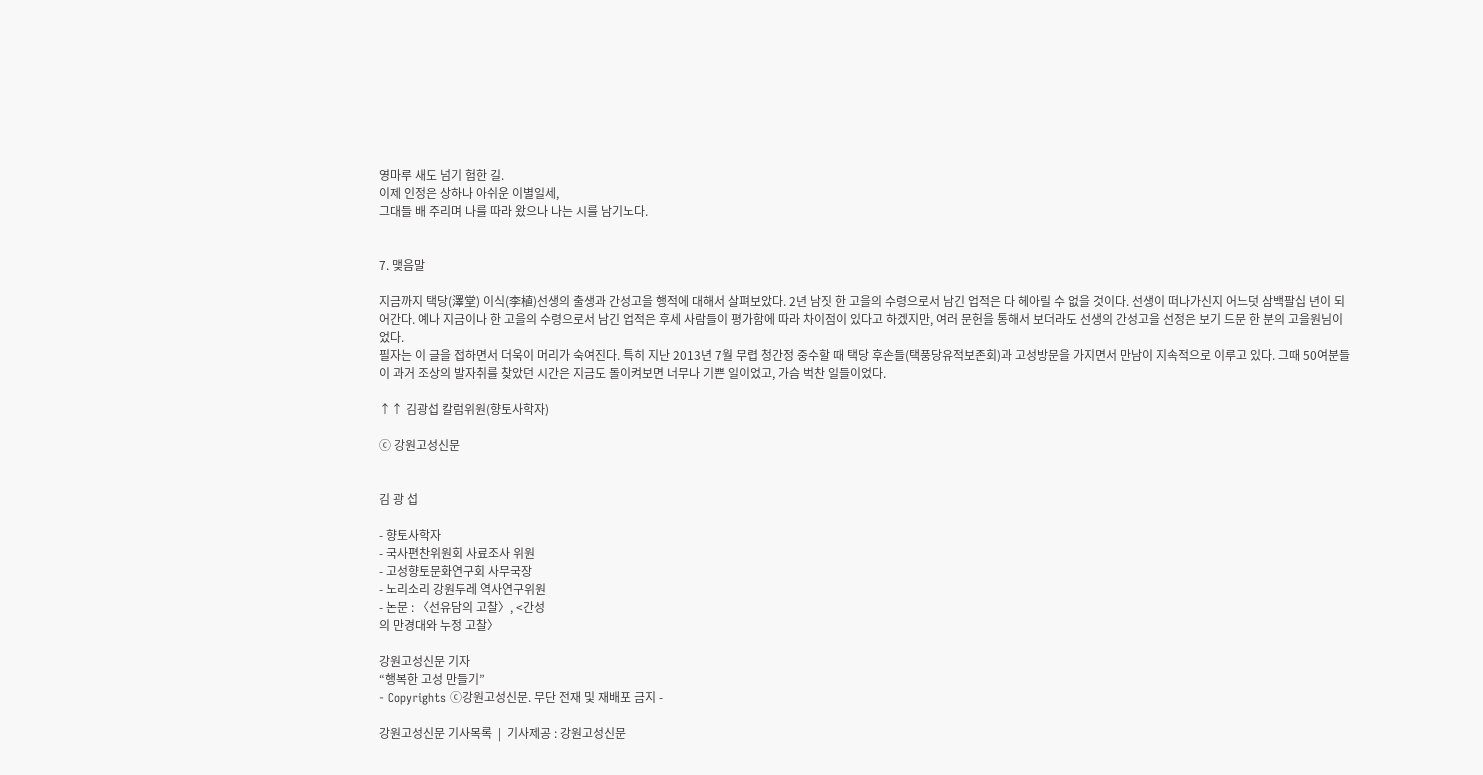영마루 새도 넘기 험한 길.
이제 인정은 상하나 아쉬운 이별일세,
그대들 배 주리며 나를 따라 왔으나 나는 시를 남기노다.


7. 맺음말

지금까지 택당(澤堂) 이식(李植)선생의 출생과 간성고을 행적에 대해서 살펴보았다. 2년 남짓 한 고을의 수령으로서 남긴 업적은 다 헤아릴 수 없을 것이다. 선생이 떠나가신지 어느덧 삼백팔십 년이 되어간다. 예나 지금이나 한 고을의 수령으로서 남긴 업적은 후세 사람들이 평가함에 따라 차이점이 있다고 하겠지만, 여러 문헌을 통해서 보더라도 선생의 간성고을 선정은 보기 드문 한 분의 고을원님이었다.
필자는 이 글을 접하면서 더욱이 머리가 숙여진다. 특히 지난 2013년 7월 무렵 청간정 중수할 때 택당 후손들(택풍당유적보존회)과 고성방문을 가지면서 만남이 지속적으로 이루고 있다. 그때 50여분들이 과거 조상의 발자취를 찾았던 시간은 지금도 돌이켜보면 너무나 기쁜 일이었고, 가슴 벅찬 일들이었다.

↑↑ 김광섭 칼럼위원(향토사학자)

ⓒ 강원고성신문


김 광 섭

- 향토사학자
- 국사편찬위원회 사료조사 위원
- 고성향토문화연구회 사무국장
- 노리소리 강원두레 역사연구위원
- 논문 : 〈선유담의 고찰〉, <간성
의 만경대와 누정 고찰〉

강원고성신문 기자
“행복한 고성 만들기”
- Copyrights ⓒ강원고성신문. 무단 전재 및 재배포 금지 -

강원고성신문 기사목록  |  기사제공 : 강원고성신문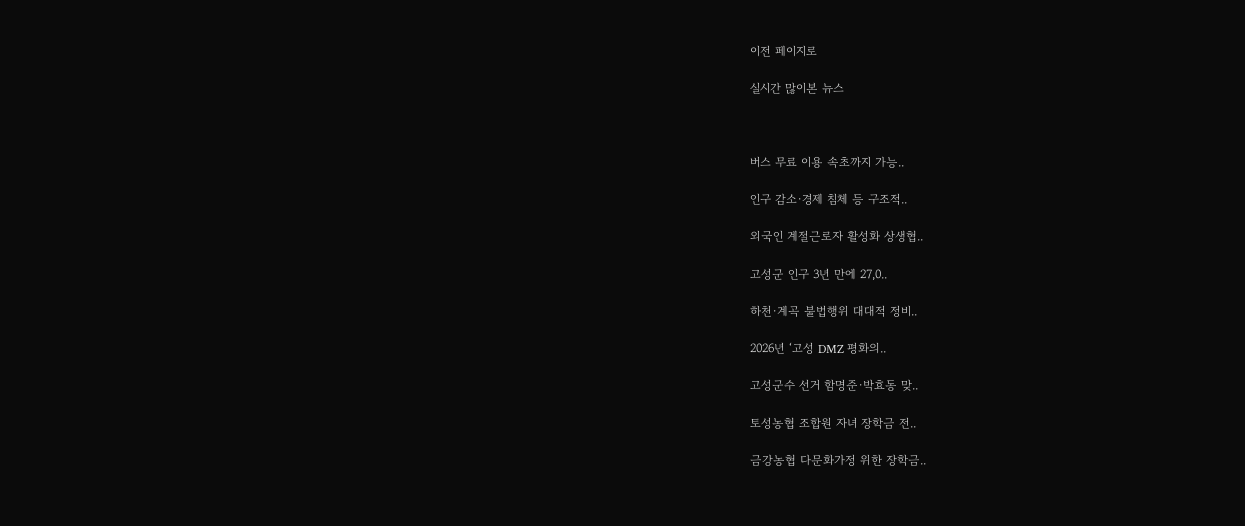이전 페이지로

실시간 많이본 뉴스



버스 무료 이용 속초까지 가능..

인구 감소·경제 침체 등 구조적..

외국인 계절근로자 활성화 상생협..

고성군 인구 3년 만에 27,0..

하천·계곡 불법행위 대대적 정비..

2026년 ‘고성 DMZ 평화의..

고성군수 선거 함명준·박효동 맞..

토성농협 조합원 자녀 장학금 전..

금강농협 다문화가정 위한 장학금..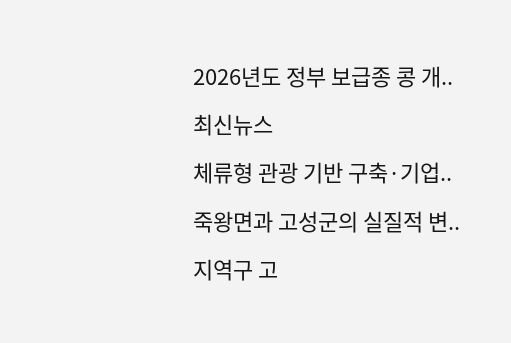2026년도 정부 보급종 콩 개..

최신뉴스

체류형 관광 기반 구축·기업..

죽왕면과 고성군의 실질적 변..

지역구 고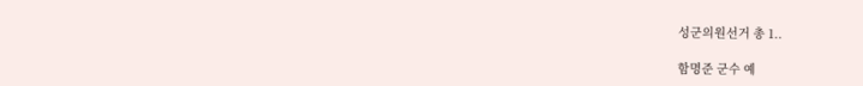성군의원선거 총 1..

함명준 군수 예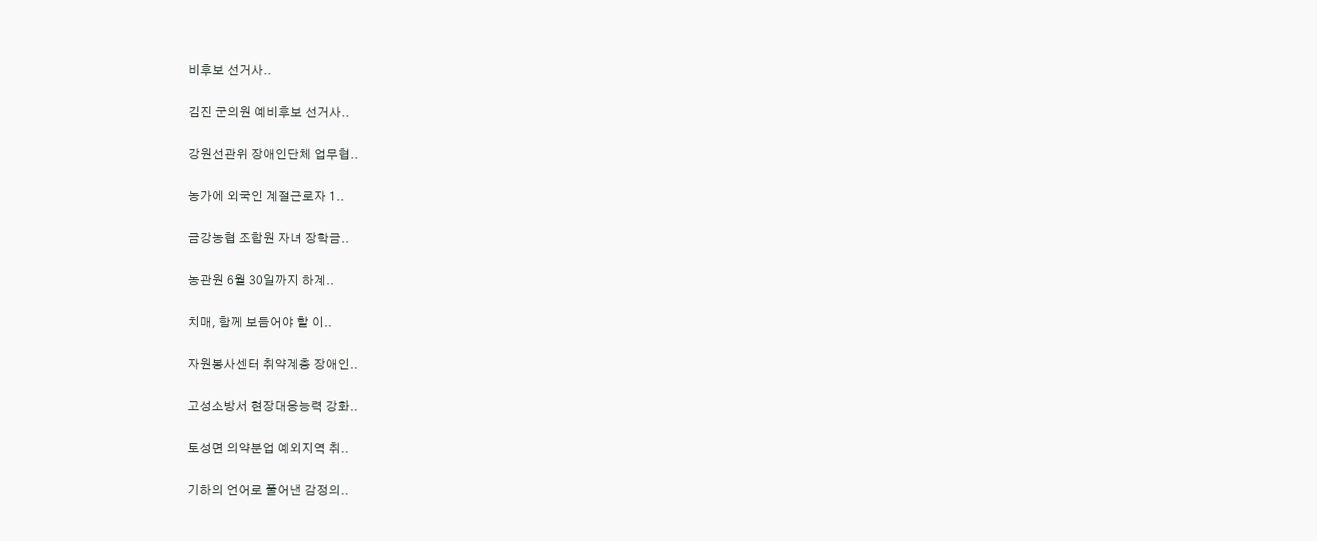비후보 선거사..

김진 군의원 예비후보 선거사..

강원선관위 장애인단체 업무협..

농가에 외국인 계절근로자 1..

금강농협 조합원 자녀 장학금..

농관원 6월 30일까지 하계..

치매, 함께 보듬어야 할 이..

자원봉사센터 취약계층 장애인..

고성소방서 현장대응능력 강화..

토성면 의약분업 예외지역 취..

기하의 언어로 풀어낸 감정의..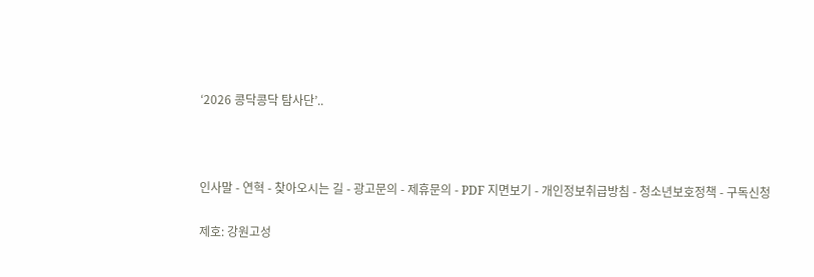‘2026 콩닥콩닥 탐사단’..



인사말 - 연혁 - 찾아오시는 길 - 광고문의 - 제휴문의 - PDF 지면보기 - 개인정보취급방침 - 청소년보호정책 - 구독신청

제호: 강원고성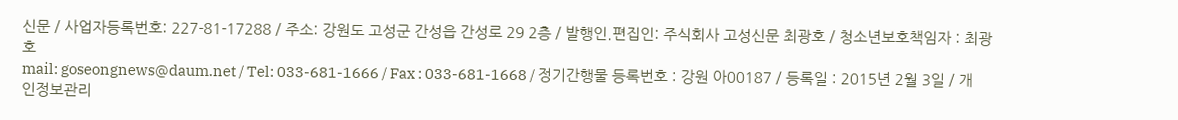신문 / 사업자등록번호: 227-81-17288 / 주소: 강원도 고성군 간성읍 간성로 29 2층 / 발행인.편집인: 주식회사 고성신문 최광호 / 청소년보호책임자 : 최광호
mail: goseongnews@daum.net / Tel: 033-681-1666 / Fax : 033-681-1668 / 정기간행물 등록번호 : 강원 아00187 / 등록일 : 2015년 2월 3일 / 개인정보관리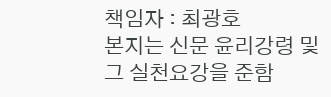책임자 : 최광호
본지는 신문 윤리강령 및 그 실천요강을 준함